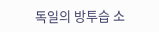독일의 방투습 소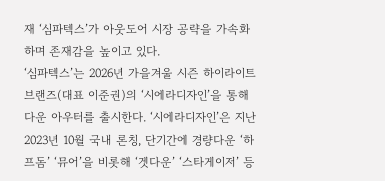재 ‘심파텍스’가 아웃도어 시장 공략을 가속화하며 존재감을 높이고 있다.
‘심파텍스’는 2026년 가을겨울 시즌 하이라이트브랜즈(대표 이준권)의 ‘시에라디자인’을 통해 다운 아우터를 출시한다. ‘시에라디자인’은 지난 2023년 10월 국내 론칭, 단기간에 경량다운 ‘하프돔’ ‘뮤어’을 비롯해 ‘겟다운’ ‘스타게이저’ 등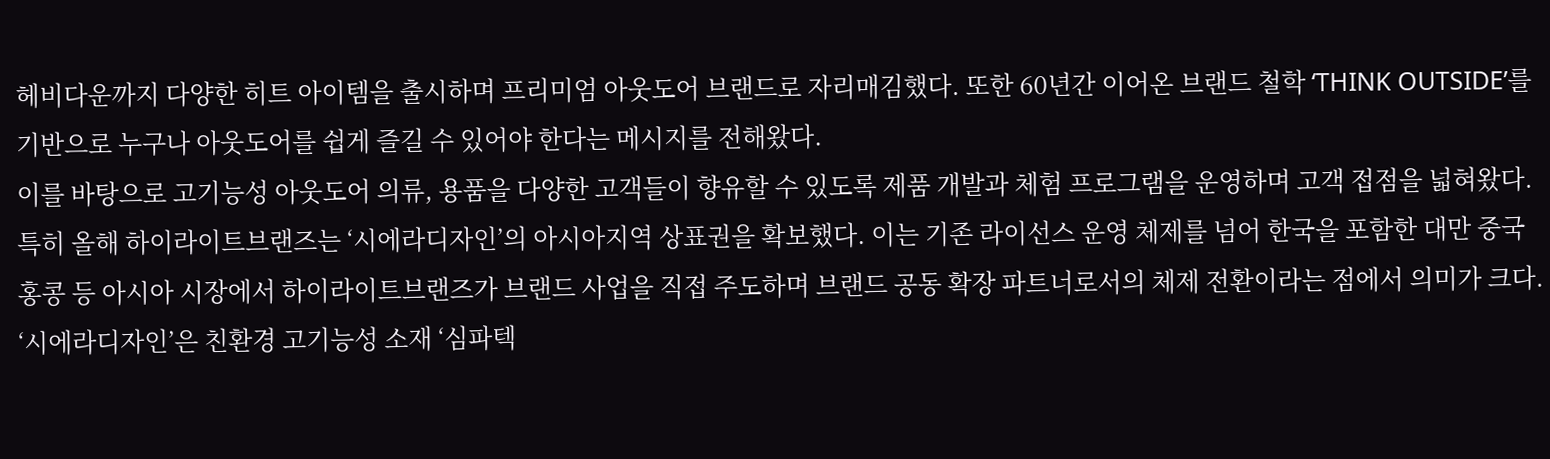헤비다운까지 다양한 히트 아이템을 출시하며 프리미엄 아웃도어 브랜드로 자리매김했다. 또한 60년간 이어온 브랜드 철학 ‘THINK OUTSIDE’를 기반으로 누구나 아웃도어를 쉽게 즐길 수 있어야 한다는 메시지를 전해왔다.
이를 바탕으로 고기능성 아웃도어 의류, 용품을 다양한 고객들이 향유할 수 있도록 제품 개발과 체험 프로그램을 운영하며 고객 접점을 넓혀왔다. 특히 올해 하이라이트브랜즈는 ‘시에라디자인’의 아시아지역 상표권을 확보했다. 이는 기존 라이선스 운영 체제를 넘어 한국을 포함한 대만 중국 홍콩 등 아시아 시장에서 하이라이트브랜즈가 브랜드 사업을 직접 주도하며 브랜드 공동 확장 파트너로서의 체제 전환이라는 점에서 의미가 크다.
‘시에라디자인’은 친환경 고기능성 소재 ‘심파텍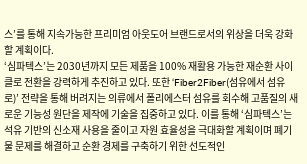스’를 통해 지속가능한 프리미엄 아웃도어 브랜드로서의 위상을 더욱 강화할 계획이다.
‘심파텍스’는 2030년까지 모든 제품을 100% 재활용 가능한 재순환 사이클로 전환을 강력하게 추진하고 있다. 또한 ‘Fiber2Fiber(섬유에서 섬유로)’ 전략을 통해 버려지는 의류에서 폴리에스터 섬유를 회수해 고품질의 새로운 기능성 원단을 제작에 기술을 집중하고 있다. 이를 통해 ‘심파텍스’는 석유 기반의 신소재 사용을 줄이고 자원 효율성을 극대화할 계획이며 폐기물 문제를 해결하고 순환 경제를 구축하기 위한 선도적인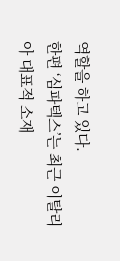역할을 하고 있다.
한편 ‘심파텍스’는 최근 이탈리아 대표적 소재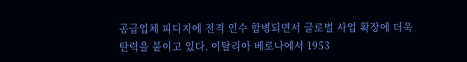공급업체 피디지에 전격 인수 합병되면서 글로벌 사업 확장에 더욱 탄력을 붙이고 있다. 이탈리아 베로나에서 1953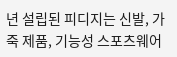년 설립된 피디지는 신발, 가죽 제품, 기능성 스포츠웨어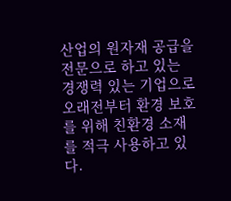산업의 원자재 공급을 전문으로 하고 있는 경쟁력 있는 기업으로 오래전부터 환경 보호를 위해 친환경 소재를 적극 사용하고 있다.